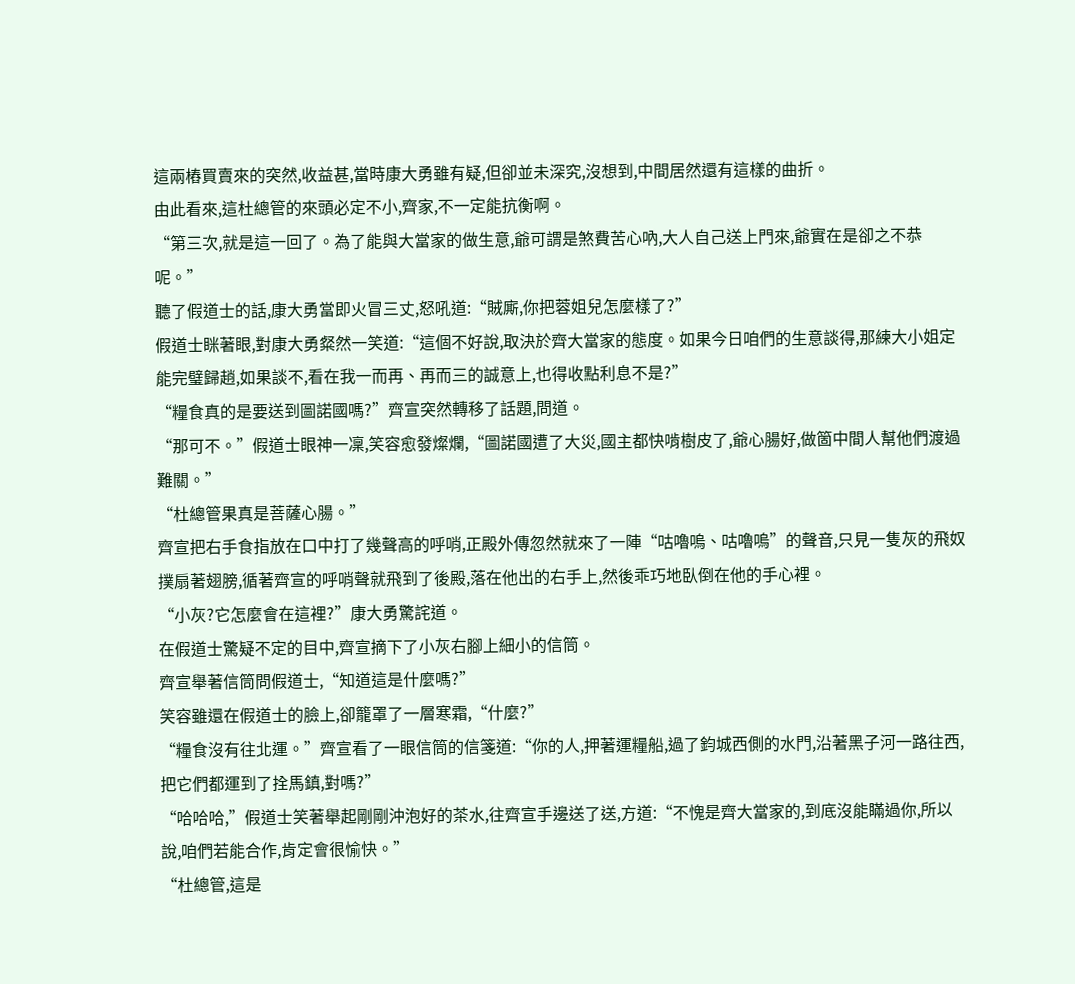這兩樁買賣來的突然,收益甚,當時康大勇雖有疑,但卻並未深究,沒想到,中間居然還有這樣的曲折。
由此看來,這杜總管的來頭必定不小,齊家,不一定能抗衡啊。
“第三次,就是這一回了。為了能與大當家的做生意,爺可謂是煞費苦心吶,大人自己送上門來,爺實在是卻之不恭呢。”
聽了假道士的話,康大勇當即火冒三丈,怒吼道:“賊廝,你把蓉姐兒怎麼樣了?”
假道士眯著眼,對康大勇粲然一笑道:“這個不好說,取決於齊大當家的態度。如果今日咱們的生意談得,那練大小姐定能完璧歸趙,如果談不,看在我一而再、再而三的誠意上,也得收點利息不是?”
“糧食真的是要送到圖諾國嗎?”齊宣突然轉移了話題,問道。
“那可不。”假道士眼神一凜,笑容愈發燦爛,“圖諾國遭了大災,國主都快啃樹皮了,爺心腸好,做箇中間人幫他們渡過難關。”
“杜總管果真是菩薩心腸。”
齊宣把右手食指放在口中打了幾聲高的呼哨,正殿外傳忽然就來了一陣“咕嚕嗚、咕嚕嗚”的聲音,只見一隻灰的飛奴撲扇著翅膀,循著齊宣的呼哨聲就飛到了後殿,落在他出的右手上,然後乖巧地臥倒在他的手心裡。
“小灰?它怎麼會在這裡?”康大勇驚詫道。
在假道士驚疑不定的目中,齊宣摘下了小灰右腳上細小的信筒。
齊宣舉著信筒問假道士,“知道這是什麼嗎?”
笑容雖還在假道士的臉上,卻籠罩了一層寒霜,“什麼?”
“糧食沒有往北運。”齊宣看了一眼信筒的信箋道:“你的人,押著運糧船,過了鈞城西側的水門,沿著黑子河一路往西,把它們都運到了拴馬鎮,對嗎?”
“哈哈哈,”假道士笑著舉起剛剛沖泡好的茶水,往齊宣手邊送了送,方道:“不愧是齊大當家的,到底沒能瞞過你,所以說,咱們若能合作,肯定會很愉快。”
“杜總管,這是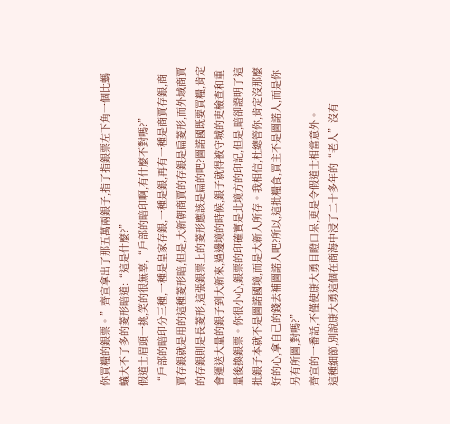你買糧的銀票。”齊宣拿出了那五萬兩銀子,指了指銀票左下角一個比螞蟻大不了多的菱形暗道:“這是什麼?”
假道士眉頭一挑,笑的很無辜,“戶部的暗印啊,有什麼不對嗎?”
“戶部的暗印分三種,一種是皇家存銀,一種是銀,再有一種是商賈存銀,商賈存銀就是用的這種菱形暗,但是,大新朝商賈的存銀是扁菱形,而外域商賈的存銀則是長菱形,這張銀票上的菱形應該是扁的吧?圖諾國既要買糧,肯定會運送大量的銀子到大新來,過邊境的時候,銀子就得被守城的吏檢查和重量後換銀票。你很小心,銀票的印確實是北境方的印記,但是,暗卻證明了這批銀子本就不是圖諾國境,而是大新人所存。我相信,杜總管你,肯定沒那麼好的心,拿自己的錢去補圖諾人吧?所以,這批糧食,買主不是圖諾人,而是你另有所圖,對嗎?”
齊宣的一番話,不僅使康大勇目瞪口呆,更是令假道士相當意外。
這種細節,別說康大勇這個在商海中浸了二十多年的“老人”沒有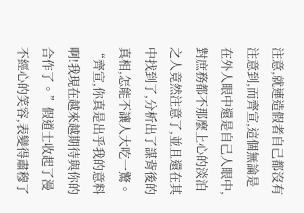注意,就連造假者自己都沒有注意到,而齊宣,這個無論是在外人眼中還是自己人眼中,對庶務都不那麼上心的淡泊之人竟然注意了,並且還在其中找到了,分析出了謀背後的真相,怎能不讓人大吃一驚。
“齊宣,你真是出乎我的意料啊!我現在越來越期待與你的合作了。”假道士收起了漫不經心的笑容,表變得肅穆了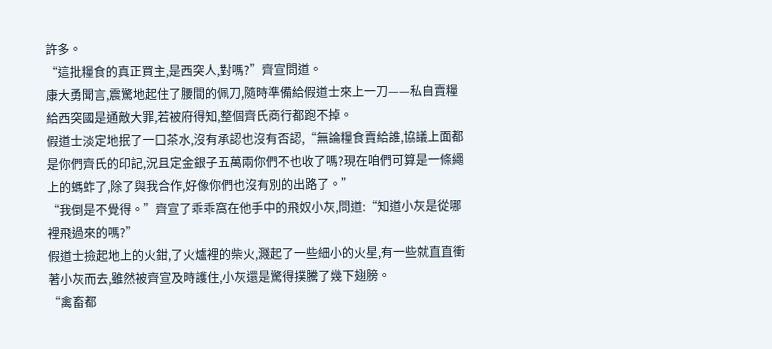許多。
“這批糧食的真正買主,是西突人,對嗎?”齊宣問道。
康大勇聞言,震驚地起住了腰間的佩刀,隨時準備給假道士來上一刀——私自賣糧給西突國是通敵大罪,若被府得知,整個齊氏商行都跑不掉。
假道士淡定地抿了一口茶水,沒有承認也沒有否認,“無論糧食賣給誰,協議上面都是你們齊氏的印記,況且定金銀子五萬兩你們不也收了嗎?現在咱們可算是一條繩上的螞蚱了,除了與我合作,好像你們也沒有別的出路了。”
“我倒是不覺得。”齊宣了乖乖窩在他手中的飛奴小灰,問道:“知道小灰是從哪裡飛過來的嗎?”
假道士撿起地上的火鉗,了火爐裡的柴火,濺起了一些細小的火星,有一些就直直衝著小灰而去,雖然被齊宣及時護住,小灰還是驚得撲騰了幾下翅膀。
“禽畜都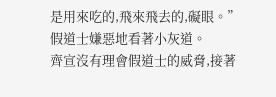是用來吃的,飛來飛去的,礙眼。”假道士嫌惡地看著小灰道。
齊宣沒有理會假道士的威脅,接著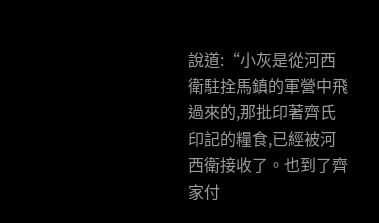說道:“小灰是從河西衛駐拴馬鎮的軍營中飛過來的,那批印著齊氏印記的糧食,已經被河西衛接收了。也到了齊家付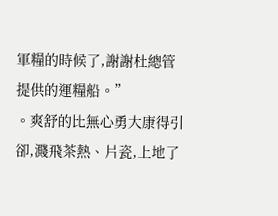軍糧的時候了,謝謝杜總管提供的運糧船。”
。爽舒的比無心勇大康得引卻,濺飛茶熱、片瓷,上地了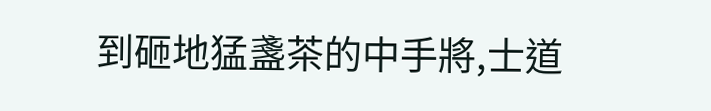到砸地猛盞茶的中手將,士道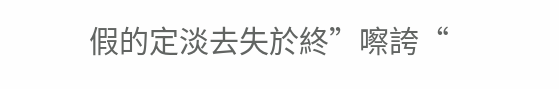假的定淡去失於終”嚓誇“